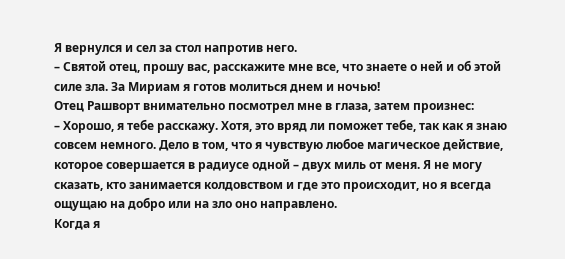Я вернулся и сел за стол напротив него.
– Святой отец, прошу вас, расскажите мне все, что знаете о ней и об этой силе зла. За Мириам я готов молиться днем и ночью!
Отец Рашворт внимательно посмотрел мне в глаза, затем произнес:
– Хорошо, я тебе расскажу. Хотя, это вряд ли поможет тебе, так как я знаю совсем немного. Дело в том, что я чувствую любое магическое действие, которое совершается в радиусе одной – двух миль от меня. Я не могу сказать, кто занимается колдовством и где это происходит, но я всегда ощущаю на добро или на зло оно направлено.
Когда я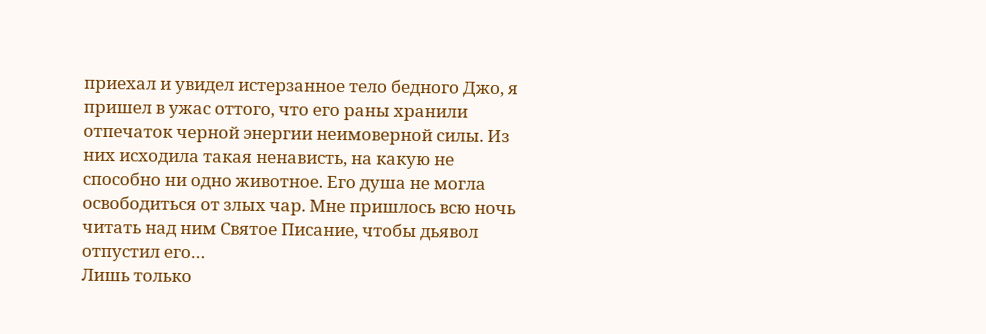приехал и увидел истерзанное тело бедного Джо, я пришел в ужас оттого, что его раны хранили отпечаток черной энергии неимоверной силы. Из них исходила такая ненависть, на какую не способно ни одно животное. Его душа не могла освободиться от злых чар. Мне пришлось всю ночь читать над ним Святое Писание, чтобы дьявол отпустил его…
Лишь только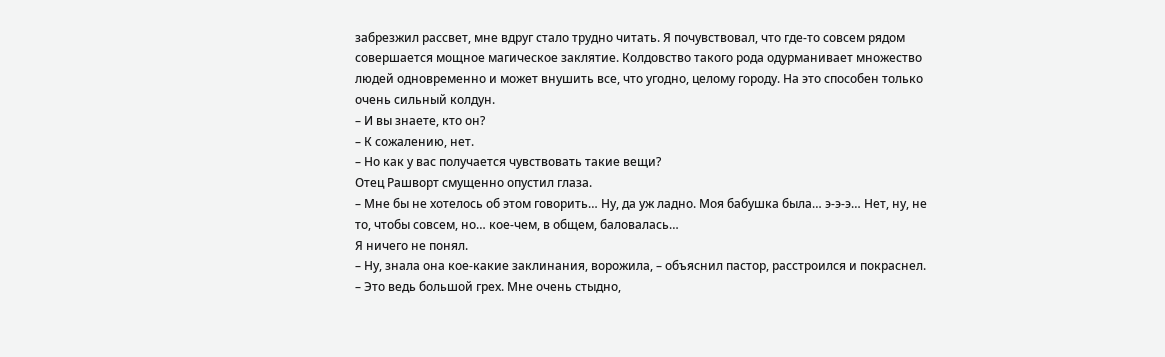забрезжил рассвет, мне вдруг стало трудно читать. Я почувствовал, что где-то совсем рядом совершается мощное магическое заклятие. Колдовство такого рода одурманивает множество людей одновременно и может внушить все, что угодно, целому городу. На это способен только очень сильный колдун.
– И вы знаете, кто он?
– К сожалению, нет.
– Но как у вас получается чувствовать такие вещи?
Отец Рашворт смущенно опустил глаза.
– Мне бы не хотелось об этом говорить… Ну, да уж ладно. Моя бабушка была… э-э-э… Нет, ну, не то, чтобы совсем, но… кое-чем, в общем, баловалась…
Я ничего не понял.
– Ну, знала она кое-какие заклинания, ворожила, – объяснил пастор, расстроился и покраснел. – Это ведь большой грех. Мне очень стыдно,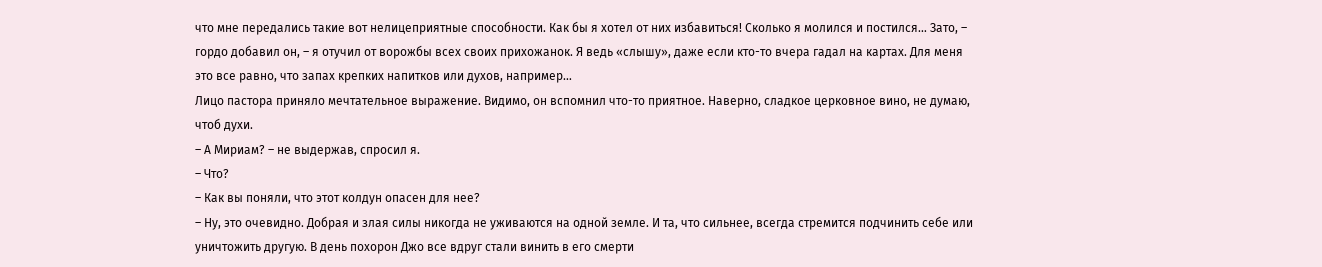что мне передались такие вот нелицеприятные способности. Как бы я хотел от них избавиться! Сколько я молился и постился… Зато, – гордо добавил он, – я отучил от ворожбы всех своих прихожанок. Я ведь «слышу», даже если кто-то вчера гадал на картах. Для меня это все равно, что запах крепких напитков или духов, например…
Лицо пастора приняло мечтательное выражение. Видимо, он вспомнил что-то приятное. Наверно, сладкое церковное вино, не думаю, чтоб духи.
– А Мириам? – не выдержав, спросил я.
– Что?
– Как вы поняли, что этот колдун опасен для нее?
– Ну, это очевидно. Добрая и злая силы никогда не уживаются на одной земле. И та, что сильнее, всегда стремится подчинить себе или уничтожить другую. В день похорон Джо все вдруг стали винить в его смерти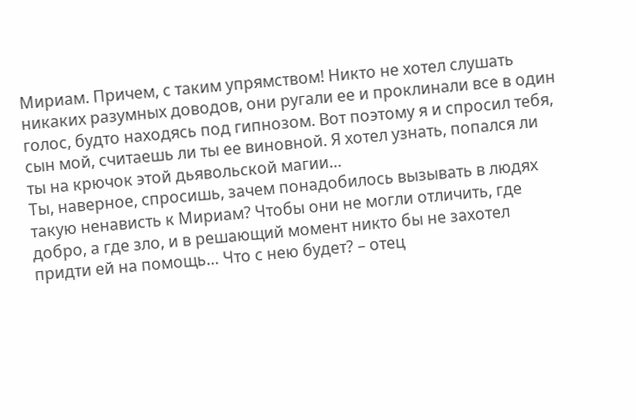Мириам. Причем, с таким упрямством! Никто не хотел слушать никаких разумных доводов, они ругали ее и проклинали все в один голос, будто находясь под гипнозом. Вот поэтому я и спросил тебя, сын мой, считаешь ли ты ее виновной. Я хотел узнать, попался ли ты на крючок этой дьявольской магии…
Ты, наверное, спросишь, зачем понадобилось вызывать в людях такую ненависть к Мириам? Чтобы они не могли отличить, где добро, а где зло, и в решающий момент никто бы не захотел придти ей на помощь… Что с нею будет? – отец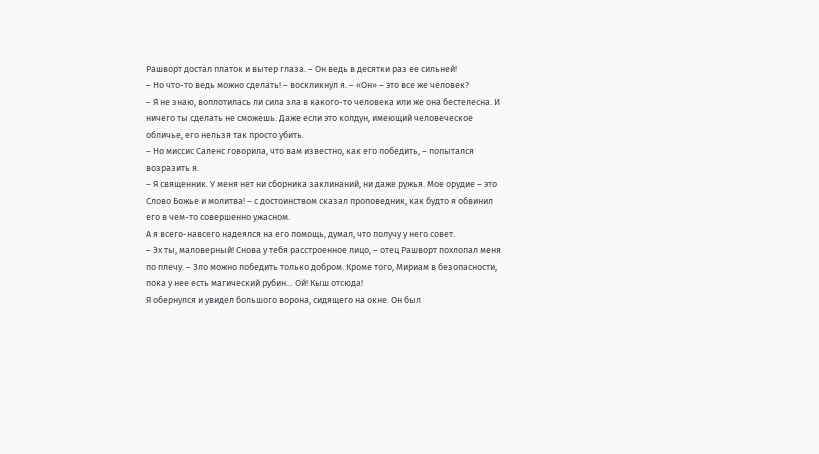Рашворт достал платок и вытер глаза. – Он ведь в десятки раз ее сильней!
– Но что-то ведь можно сделать! – воскликнул я. – «Он» – это все же человек?
– Я не знаю, воплотилась ли сила зла в какого-то человека или же она бестелесна. И ничего ты сделать не сможешь. Даже если это колдун, имеющий человеческое обличье, его нельзя так просто убить.
– Но миссис Саленс говорила, что вам известно, как его победить, – попытался возразить я.
– Я священник. У меня нет ни сборника заклинаний, ни даже ружья. Мое орудие – это Слово Божье и молитва! – с достоинством сказал проповедник, как будто я обвинил его в чем-то совершенно ужасном.
А я всего-навсего надеялся на его помощь, думал, что получу у него совет.
– Эх ты, маловерный! Снова у тебя расстроенное лицо, – отец Рашворт похлопал меня по плечу. – Зло можно победить только добром. Кроме того, Мириам в безопасности, пока у нее есть магический рубин… Ой! Кыш отсюда!
Я обернулся и увидел большого ворона, сидящего на окне. Он был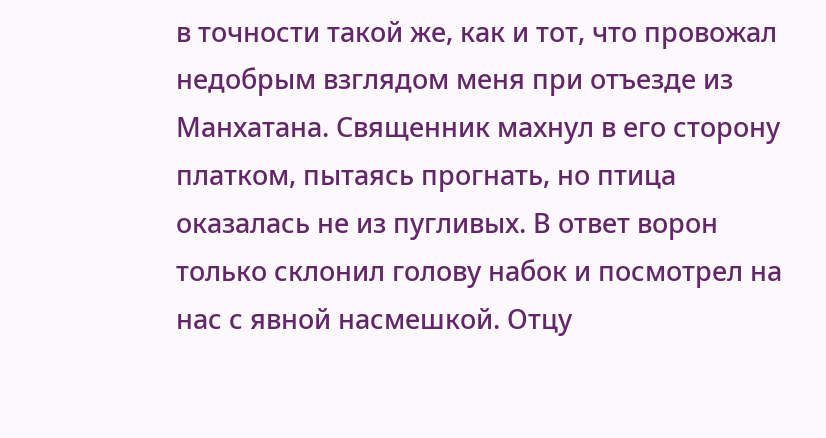в точности такой же, как и тот, что провожал недобрым взглядом меня при отъезде из Манхатана. Священник махнул в его сторону платком, пытаясь прогнать, но птица оказалась не из пугливых. В ответ ворон только склонил голову набок и посмотрел на нас с явной насмешкой. Отцу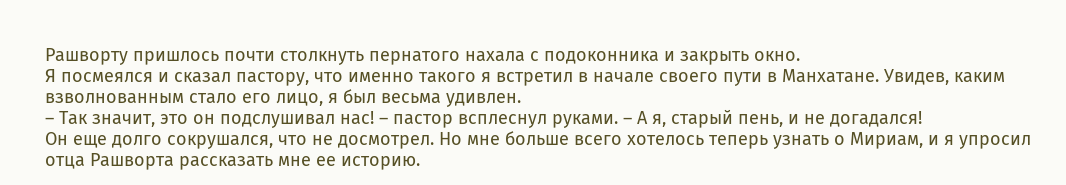Рашворту пришлось почти столкнуть пернатого нахала с подоконника и закрыть окно.
Я посмеялся и сказал пастору, что именно такого я встретил в начале своего пути в Манхатане. Увидев, каким взволнованным стало его лицо, я был весьма удивлен.
– Так значит, это он подслушивал нас! – пастор всплеснул руками. – А я, старый пень, и не догадался!
Он еще долго сокрушался, что не досмотрел. Но мне больше всего хотелось теперь узнать о Мириам, и я упросил отца Рашворта рассказать мне ее историю.